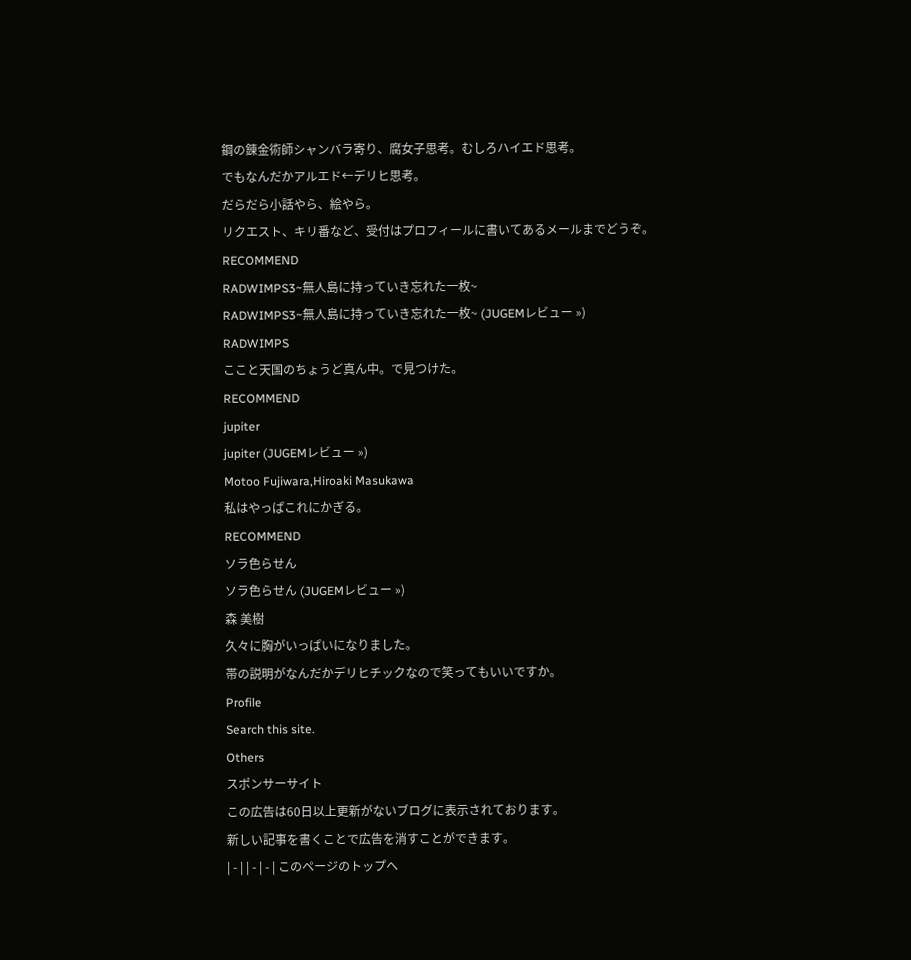鋼の錬金術師シャンバラ寄り、腐女子思考。むしろハイエド思考。
でもなんだかアルエド←デリヒ思考。
だらだら小話やら、絵やら。
リクエスト、キリ番など、受付はプロフィールに書いてあるメールまでどうぞ。
RECOMMEND
RADWIMPS3~無人島に持っていき忘れた一枚~
RADWIMPS3~無人島に持っていき忘れた一枚~ (JUGEMレビュー »)
RADWIMPS
ここと天国のちょうど真ん中。で見つけた。
RECOMMEND
jupiter
jupiter (JUGEMレビュー »)
Motoo Fujiwara,Hiroaki Masukawa
私はやっぱこれにかぎる。
RECOMMEND
ソラ色らせん
ソラ色らせん (JUGEMレビュー »)
森 美樹
久々に胸がいっぱいになりました。
帯の説明がなんだかデリヒチックなので笑ってもいいですか。
Profile
Search this site.
Others
スポンサーサイト
この広告は60日以上更新がないブログに表示されております。
新しい記事を書くことで広告を消すことができます。
| - | | - | - | このページのトップへ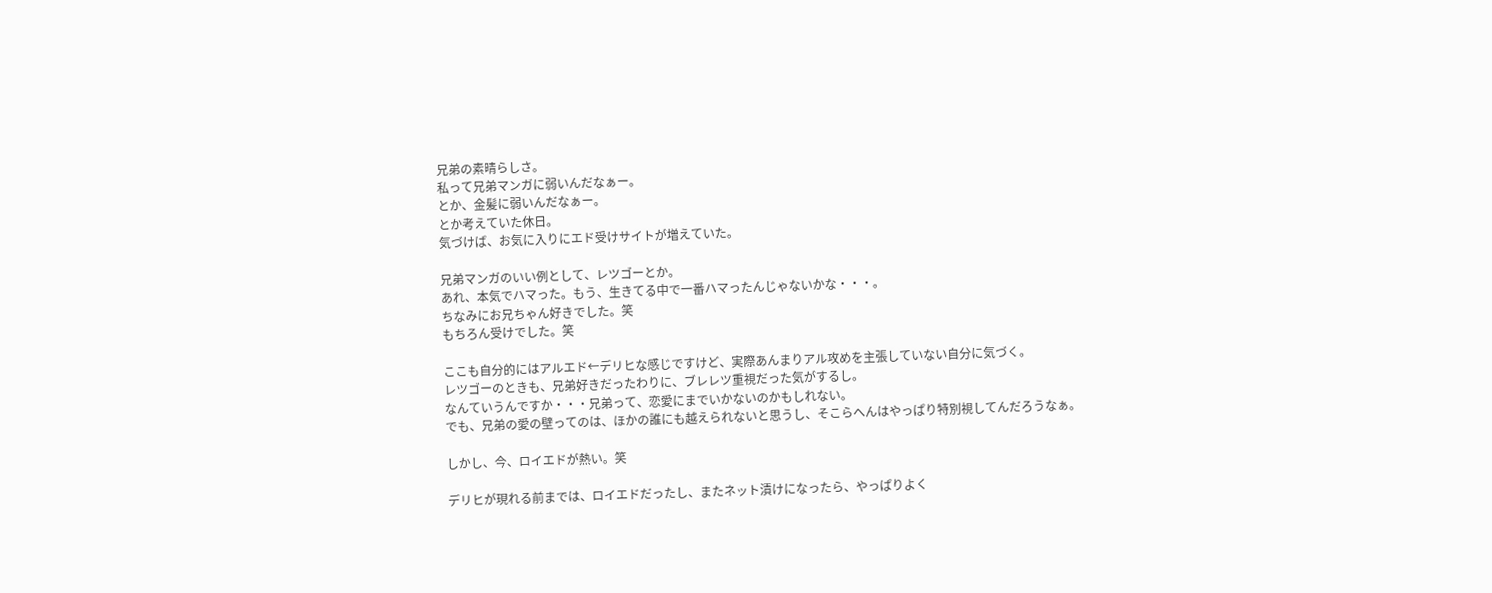兄弟の素晴らしさ。
私って兄弟マンガに弱いんだなぁー。
とか、金髪に弱いんだなぁー。
とか考えていた休日。
気づけば、お気に入りにエド受けサイトが増えていた。

兄弟マンガのいい例として、レツゴーとか。
あれ、本気でハマった。もう、生きてる中で一番ハマったんじゃないかな・・・。
ちなみにお兄ちゃん好きでした。笑
もちろん受けでした。笑

ここも自分的にはアルエド←デリヒな感じですけど、実際あんまりアル攻めを主張していない自分に気づく。
レツゴーのときも、兄弟好きだったわりに、ブレレツ重視だった気がするし。
なんていうんですか・・・兄弟って、恋愛にまでいかないのかもしれない。
でも、兄弟の愛の壁ってのは、ほかの誰にも越えられないと思うし、そこらへんはやっぱり特別視してんだろうなぁ。

しかし、今、ロイエドが熱い。笑

デリヒが現れる前までは、ロイエドだったし、またネット漬けになったら、やっぱりよく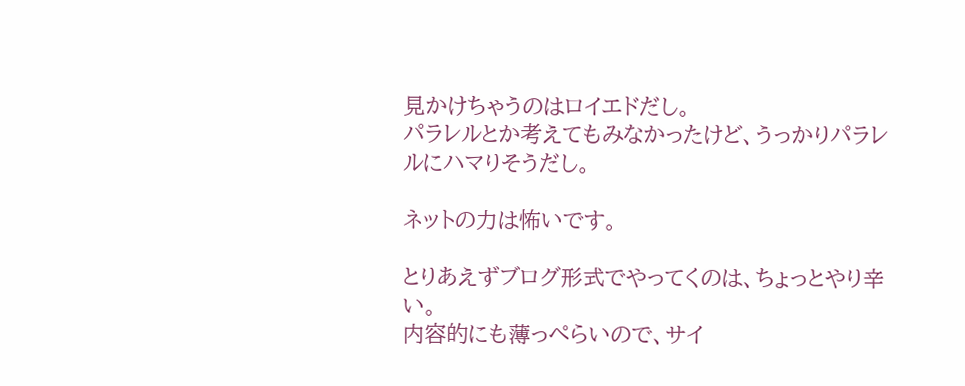見かけちゃうのはロイエドだし。
パラレルとか考えてもみなかったけど、うっかりパラレルにハマりそうだし。

ネットの力は怖いです。

とりあえずブログ形式でやってくのは、ちょっとやり辛い。
内容的にも薄っぺらいので、サイ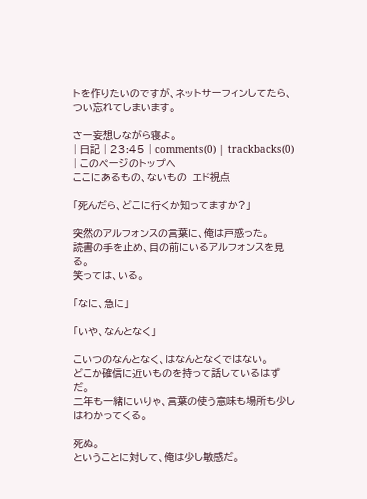トを作りたいのですが、ネットサーフィンしてたら、つい忘れてしまいます。

さー妄想しながら寝よ。
| 日記 | 23:45 | comments(0) | trackbacks(0) | このページのトップへ
ここにあるもの、ないもの  エド視点

「死んだら、どこに行くか知ってますか?」

突然のアルフォンスの言葉に、俺は戸惑った。
読書の手を止め、目の前にいるアルフォンスを見る。
笑っては、いる。

「なに、急に」

「いや、なんとなく」

こいつのなんとなく、はなんとなくではない。
どこか確信に近いものを持って話しているはずだ。
二年も一緒にいりゃ、言葉の使う意味も場所も少しはわかってくる。

死ぬ。
ということに対して、俺は少し敏感だ。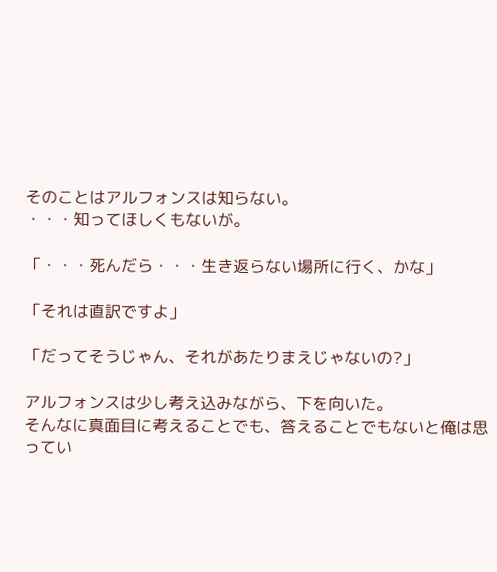そのことはアルフォンスは知らない。
・・・知ってほしくもないが。

「・・・死んだら・・・生き返らない場所に行く、かな」

「それは直訳ですよ」

「だってそうじゃん、それがあたりまえじゃないの?」

アルフォンスは少し考え込みながら、下を向いた。
そんなに真面目に考えることでも、答えることでもないと俺は思ってい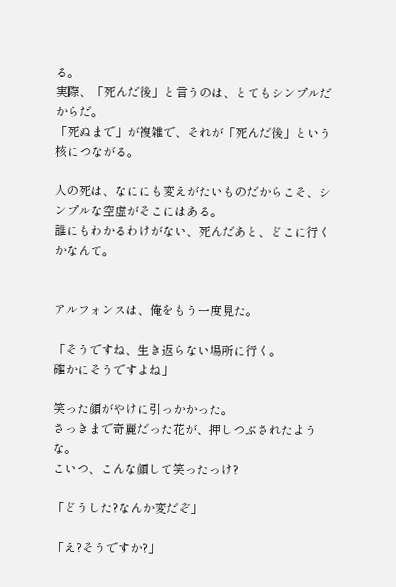る。
実際、「死んだ後」と言うのは、とてもシンプルだからだ。
「死ぬまで」が複雑で、それが「死んだ後」という核につながる。

人の死は、なににも変えがたいものだからこそ、シンプルな空虚がそこにはある。
誰にもわかるわけがない、死んだあと、どこに行くかなんて。


アルフォンスは、俺をもう一度見た。

「そうですね、生き返らない場所に行く。
確かにそうですよね」

笑った顔がやけに引っかかった。
さっきまで奇麗だった花が、押しつぶされたような。
こいつ、こんな顔して笑ったっけ?

「どうした?なんか変だぞ」

「え?そうですか?」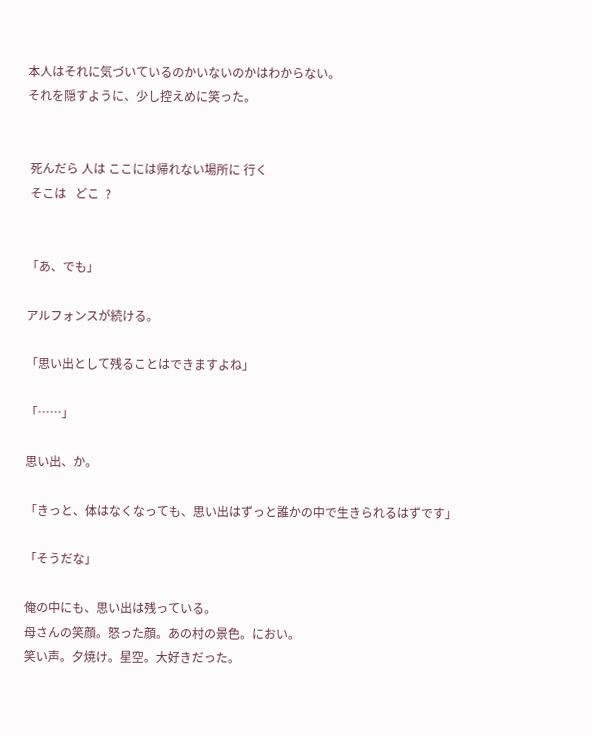本人はそれに気づいているのかいないのかはわからない。
それを隠すように、少し控えめに笑った。


 死んだら 人は ここには帰れない場所に 行く
 そこは   どこ  ?


「あ、でも」

アルフォンスが続ける。

「思い出として残ることはできますよね」

「……」

思い出、か。

「きっと、体はなくなっても、思い出はずっと誰かの中で生きられるはずです」

「そうだな」

俺の中にも、思い出は残っている。
母さんの笑顔。怒った顔。あの村の景色。におい。
笑い声。夕焼け。星空。大好きだった。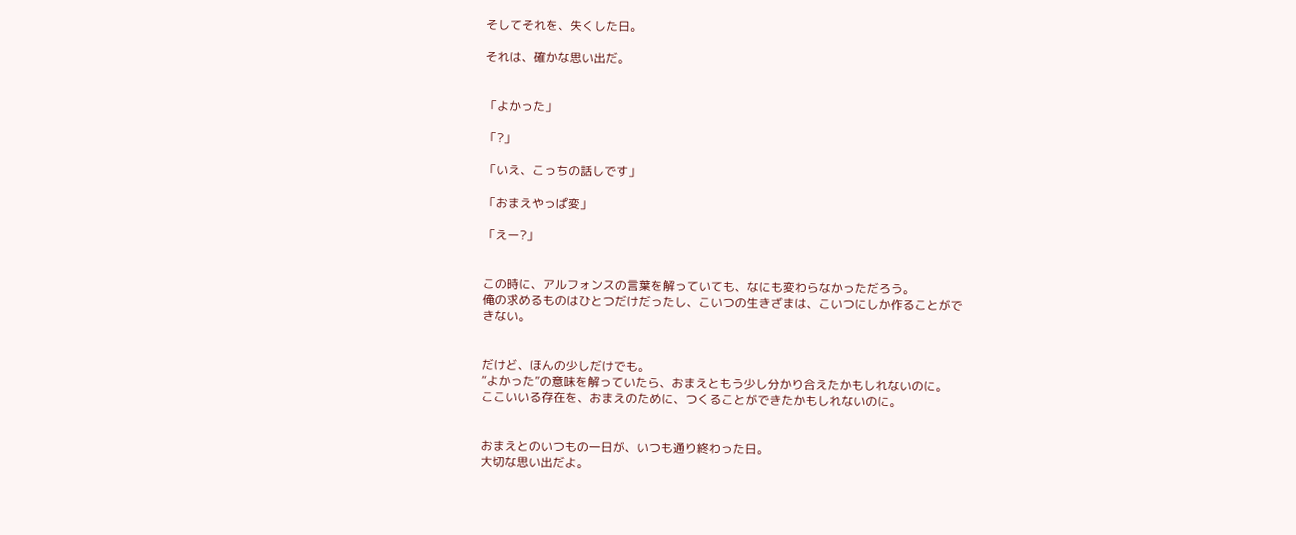そしてそれを、失くした日。

それは、確かな思い出だ。


「よかった」

「?」

「いえ、こっちの話しです」

「おまえやっぱ変」

「えー?」


この時に、アルフォンスの言葉を解っていても、なにも変わらなかっただろう。
俺の求めるものはひとつだけだったし、こいつの生きざまは、こいつにしか作ることがで
きない。


だけど、ほんの少しだけでも。
“よかった”の意味を解っていたら、おまえともう少し分かり合えたかもしれないのに。
ここいいる存在を、おまえのために、つくることができたかもしれないのに。


おまえとのいつもの一日が、いつも通り終わった日。
大切な思い出だよ。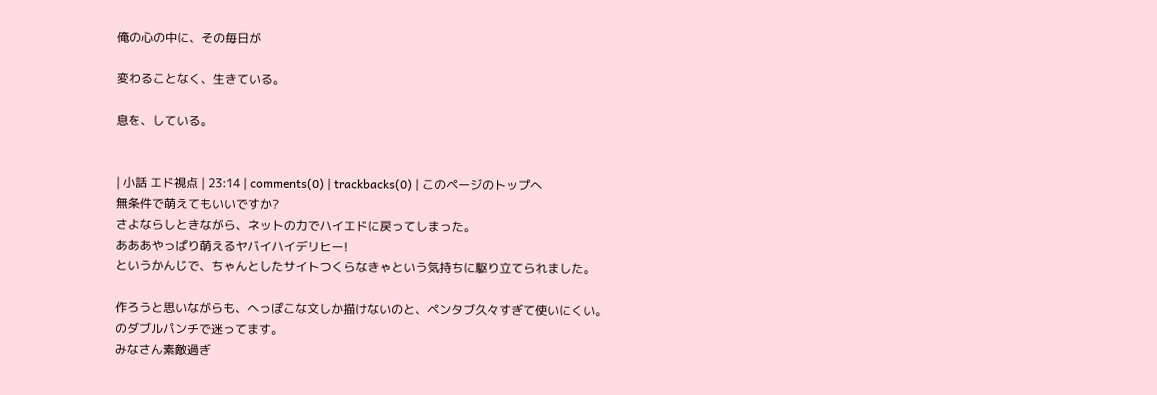俺の心の中に、その毎日が

変わることなく、生きている。

息を、している。


| 小話 エド視点 | 23:14 | comments(0) | trackbacks(0) | このページのトップへ
無条件で萌えてもいいですか?
さよならしときながら、ネットの力でハイエドに戻ってしまった。
あああやっぱり萌えるヤバイハイデリヒー!
というかんじで、ちゃんとしたサイトつくらなきゃという気持ちに駆り立てられました。

作ろうと思いながらも、へっぽこな文しか描けないのと、ペンタブ久々すぎて使いにくい。
のダブルパンチで迷ってます。
みなさん素敵過ぎ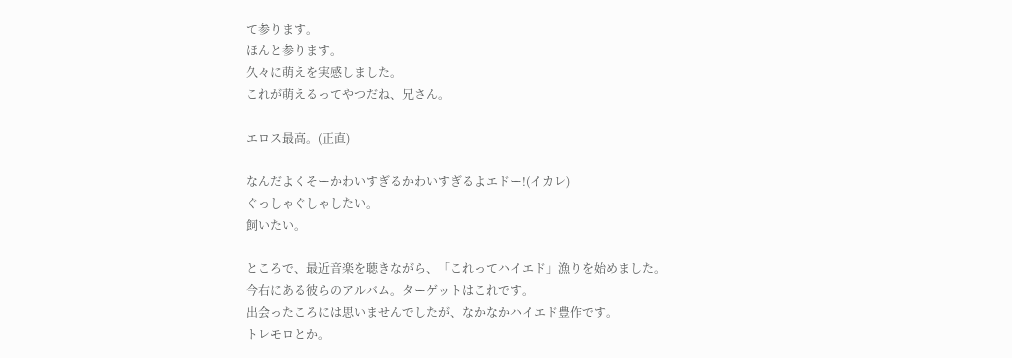て参ります。
ほんと参ります。
久々に萌えを実感しました。
これが萌えるってやつだね、兄さん。

エロス最高。(正直)

なんだよくそーかわいすぎるかわいすぎるよエドー!(イカレ)
ぐっしゃぐしゃしたい。
飼いたい。

ところで、最近音楽を聴きながら、「これってハイエド」漁りを始めました。
今右にある彼らのアルバム。ターゲットはこれです。
出会ったころには思いませんでしたが、なかなかハイエド豊作です。
トレモロとか。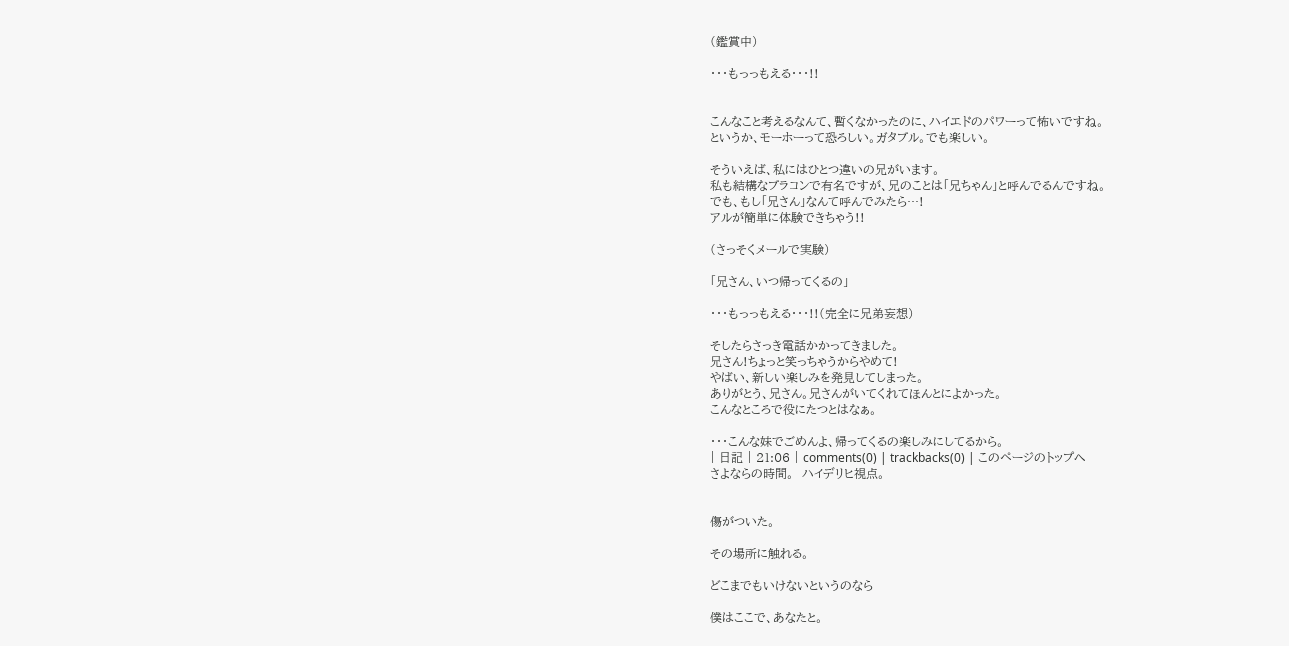(鑑賞中)

・・・もっっもえる・・・!!


こんなこと考えるなんて、暫くなかったのに、ハイエドのパワーって怖いですね。
というか、モーホーって恐ろしい。ガタブル。でも楽しい。

そういえば、私にはひとつ違いの兄がいます。
私も結構なブラコンで有名ですが、兄のことは「兄ちゃん」と呼んでるんですね。
でも、もし「兄さん」なんて呼んでみたら…!
アルが簡単に体験できちゃう!!

(さっそくメールで実験)

「兄さん、いつ帰ってくるの」

・・・もっっもえる・・・!!(完全に兄弟妄想)

そしたらさっき電話かかってきました。
兄さん!ちょっと笑っちゃうからやめて!
やばい、新しい楽しみを発見してしまった。
ありがとう、兄さん。兄さんがいてくれてほんとによかった。
こんなところで役にたつとはなぁ。

・・・こんな妹でごめんよ、帰ってくるの楽しみにしてるから。
| 日記 | 21:06 | comments(0) | trackbacks(0) | このページのトップへ
さよならの時間。  ハイデリヒ視点。


傷がついた。

その場所に触れる。

どこまでもいけないというのなら

僕はここで、あなたと。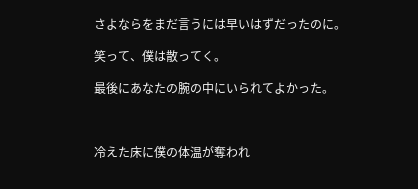さよならをまだ言うには早いはずだったのに。

笑って、僕は散ってく。

最後にあなたの腕の中にいられてよかった。



冷えた床に僕の体温が奪われ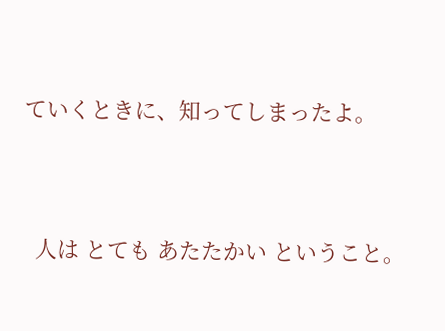ていくときに、知ってしまったよ。



  人は とても あたたかい ということ。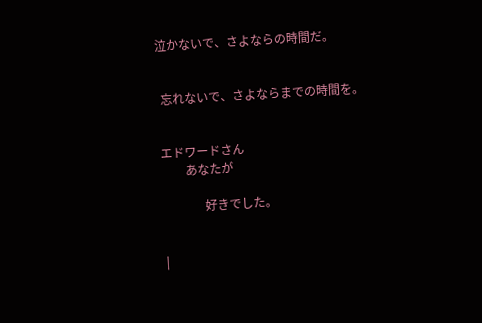泣かないで、さよならの時間だ。


 忘れないで、さよならまでの時間を。


エドワードさん
        あなたが

              好きでした。


|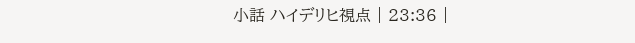小話 ハイデリヒ視点 | 23:36 |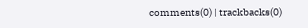comments(0) | trackbacks(0)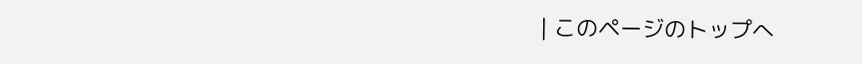| このページのトップへ